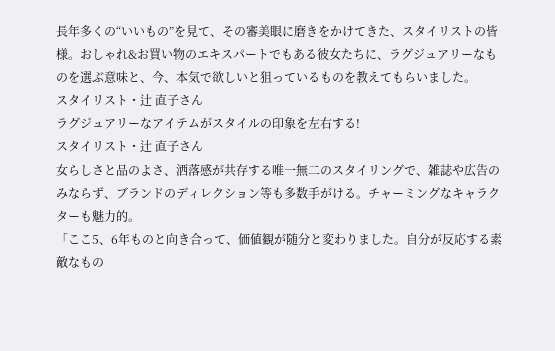長年多くの“いいもの”を見て、その審美眼に磨きをかけてきた、スタイリストの皆様。おしゃれ&お買い物のエキスパートでもある彼女たちに、ラグジュアリーなものを選ぶ意味と、今、本気で欲しいと狙っているものを教えてもらいました。
スタイリスト・辻 直子さん
ラグジュアリーなアイテムがスタイルの印象を左右する!
スタイリスト・辻 直子さん
女らしさと品のよさ、洒落感が共存する唯一無二のスタイリングで、雑誌や広告のみならず、ブランドのディレクション等も多数手がける。チャーミングなキャラクターも魅力的。
「ここ5、6年ものと向き合って、価値観が随分と変わりました。自分が反応する素敵なもの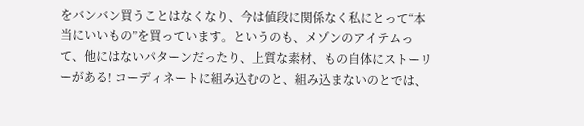をバンバン買うことはなくなり、今は値段に関係なく私にとって“本当にいいもの”を買っています。というのも、メゾンのアイテムって、他にはないパターンだったり、上質な素材、もの自体にストーリーがある! コーディネートに組み込むのと、組み込まないのとでは、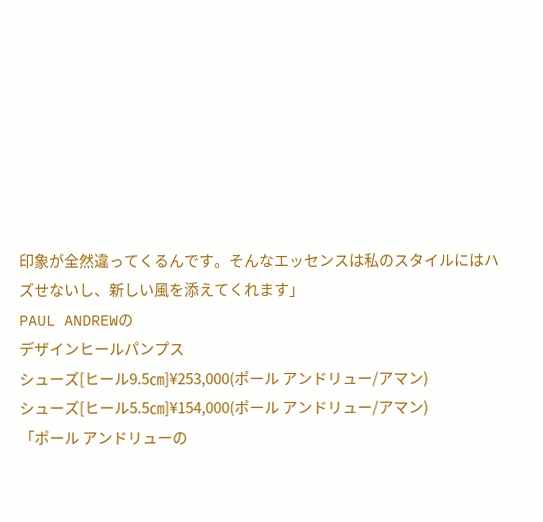印象が全然違ってくるんです。そんなエッセンスは私のスタイルにはハズせないし、新しい風を添えてくれます」
PAUL ANDREWの
デザインヒールパンプス
シューズ[ヒール9.5㎝]¥253,000(ポール アンドリュー/アマン)
シューズ[ヒール5.5㎝]¥154,000(ポール アンドリュー/アマン)
「ポール アンドリューの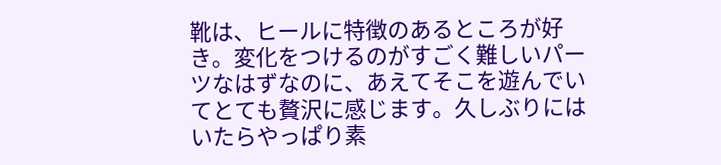靴は、ヒールに特徴のあるところが好き。変化をつけるのがすごく難しいパーツなはずなのに、あえてそこを遊んでいてとても贅沢に感じます。久しぶりにはいたらやっぱり素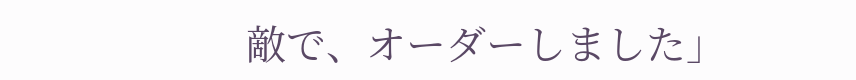敵で、オーダーしました」